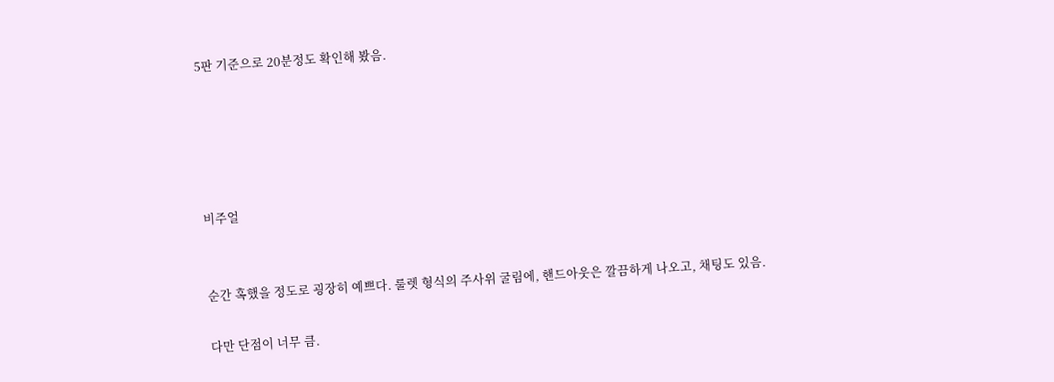5판 기준으로 20분정도 확인해 봤음.





비주얼


순간 혹했을 정도로 굉장히 예쁘다. 룰렛 형식의 주사위 굴림에, 핸드아웃은 깔끔하게 나오고, 채팅도 있음.

다만 단점이 너무 큼.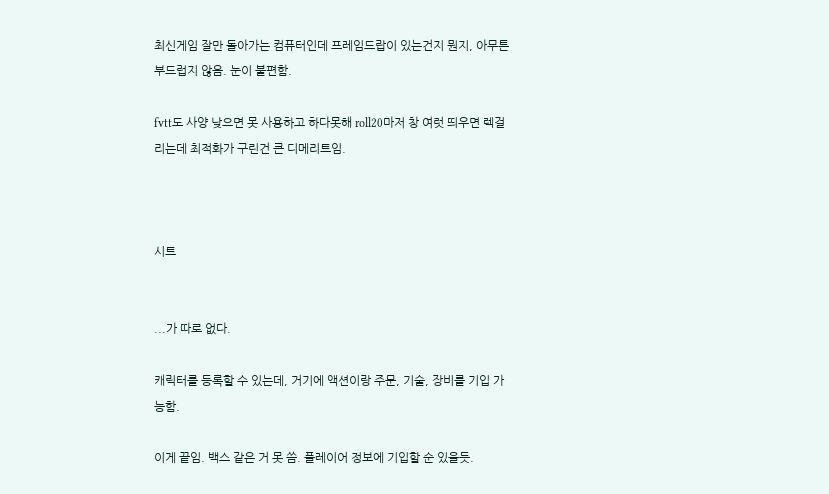최신게임 잘만 돌아가는 컴퓨터인데 프레임드랍이 있는건지 뭔지, 아무튼 부드럽지 않음. 눈이 불편함.

fvtt도 사양 낮으면 못 사용하고 하다못해 roll20마저 창 여럿 띄우면 렉걸리는데 최적화가 구린건 큰 디메리트임.



시트


...가 따로 없다.

캐릭터를 등록할 수 있는데, 거기에 액션이랑 주문, 기술, 장비를 기입 가능함.

이게 끝임. 백스 같은 거 못 씀. 플레이어 정보에 기입할 순 있을듯.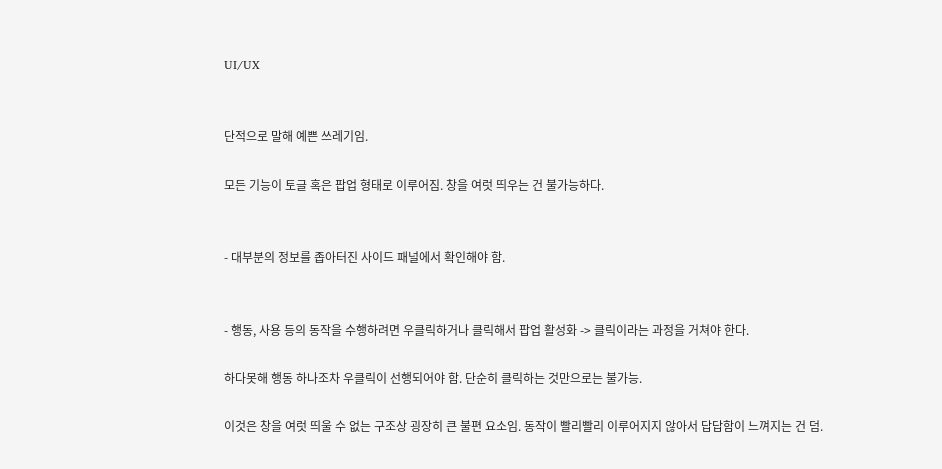UI/UX


단적으로 말해 예쁜 쓰레기임.

모든 기능이 토글 혹은 팝업 형태로 이루어짐. 창을 여럿 띄우는 건 불가능하다.


- 대부분의 정보를 좁아터진 사이드 패널에서 확인해야 함.


- 행동, 사용 등의 동작을 수행하려면 우클릭하거나 클릭해서 팝업 활성화 -> 클릭이라는 과정을 거쳐야 한다.

하다못해 행동 하나조차 우클릭이 선행되어야 함. 단순히 클릭하는 것만으로는 불가능.

이것은 창을 여럿 띄울 수 없는 구조상 굉장히 큰 불편 요소임. 동작이 빨리빨리 이루어지지 않아서 답답함이 느껴지는 건 덤.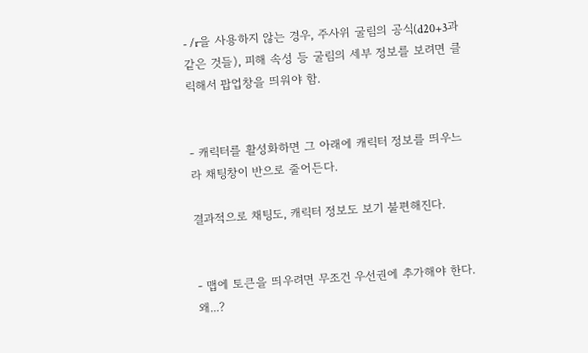- /r을 사용하지 않는 경우, 주사위 굴림의 공식(d20+3과 같은 것들), 피해 속성 등 굴림의 세부 정보를 보려면 클릭해서 팝업창을 띄워야 함.


- 캐릭터를 활성화하면 그 아래에 캐릭터 정보를 띄우느라 채팅창이 반으로 줄어든다.

결과적으로 채팅도, 캐릭터 정보도 보기 불편해진다.


- 맵에 토큰을 띄우려면 무조건 우선권에 추가해야 한다. 왜...?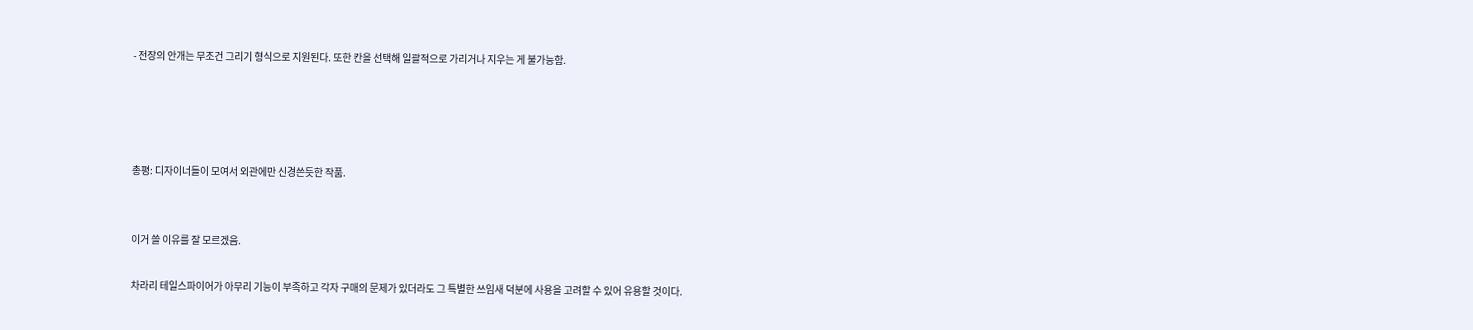- 전장의 안개는 무조건 그리기 형식으로 지원된다. 또한 칸을 선택해 일괄적으로 가리거나 지우는 게 불가능함.




총평: 디자이너들이 모여서 외관에만 신경쓴듯한 작품.


이거 쓸 이유를 잘 모르겠음.

차라리 테일스파이어가 아무리 기능이 부족하고 각자 구매의 문제가 있더라도 그 특별한 쓰임새 덕분에 사용을 고려할 수 있어 유용할 것이다.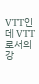VTT인데 VTT로서의 강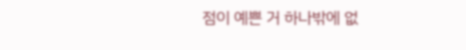점이 예쁜 거 하나밖에 없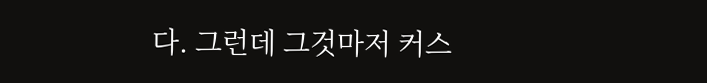다. 그런데 그것마저 커스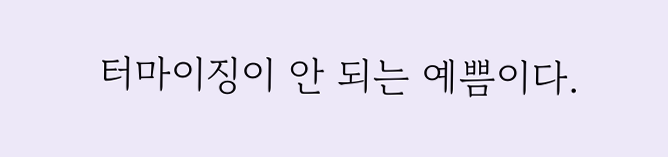터마이징이 안 되는 예쁨이다.